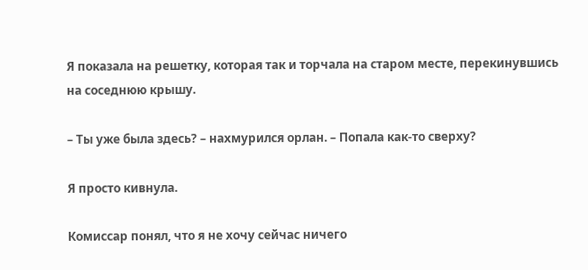Я показала на решетку, которая так и торчала на старом месте, перекинувшись на соседнюю крышу.

– Ты уже была здесь? – нахмурился орлан. – Попала как-то сверху?

Я просто кивнула.

Комиссар понял, что я не хочу сейчас ничего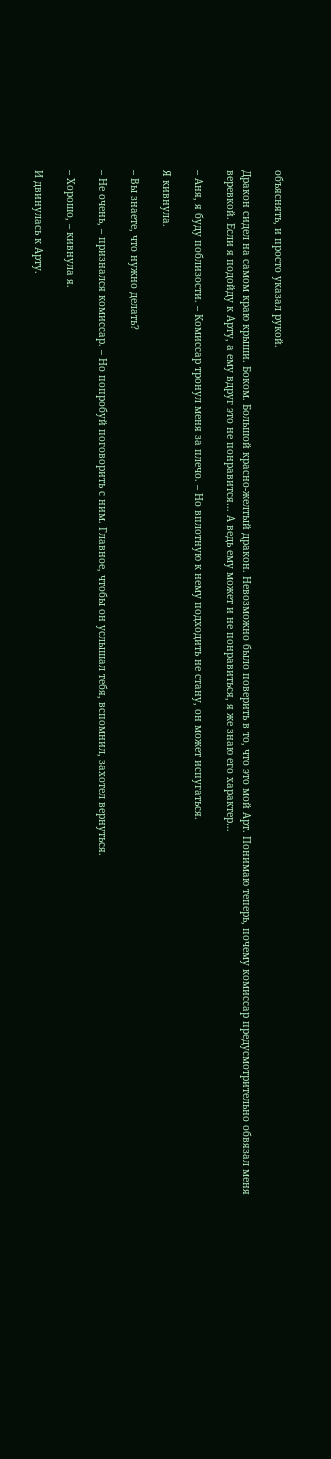объяснять, и просто указал рукой.

Дракон сидел на самом краю крыши. Боком. Большой красно-желтый дракон. Невозможно было поверить в то, что это мой Арт. Понимаю теперь, почему комиссар предусмотрительно обвязал меня веревкой. Если я подойду к Арту, а ему вдруг это не понравится… А ведь ему может и не понравиться, я же знаю его характер…

– Аня, я буду поблизости. – Комиссар тронул меня за плечо. – Но вплотную к нему подходить не стану, он может испугаться.

Я кивнула.

– Вы знаете, что нужно делать?

– Не очень, – признался комиссар. – Но попробуй поговорить с ним. Главное, чтобы он услышал тебя, вспомнил, захотел вернуться.

– Хорошо, – кивнула я.

И двинулась к Арту.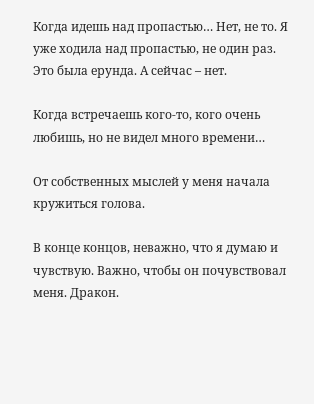Когда идешь над пропастью… Нет, не то. Я уже ходила над пропастью, не один раз. Это была ерунда. А сейчас – нет.

Когда встречаешь кого-то, кого очень любишь, но не видел много времени…

От собственных мыслей у меня начала кружиться голова.

В конце концов, неважно, что я думаю и чувствую. Важно, чтобы он почувствовал меня. Дракон.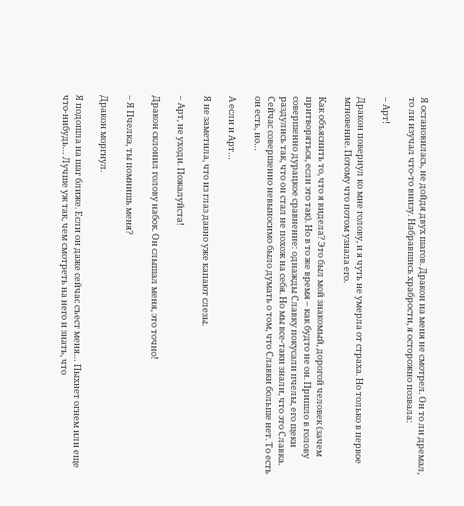Я остановилась, не дойдя двух шагов. Дракон на меня не смотрел. Он то ли дремал, то ли изучал что-то внизу. Набравшись храбрости, я осторожно позвала:

– Арт!

Дракон повернул ко мне голову, и я чуть не умерла от страха. Но только в первое мгновение. Потому что потом узнала его.

Как объяснить то, что я видела? Это был мой знакомый, дорогой человек (зачем притворяться, если это так). Но в то же время – как будто не он. Пришло в голову совершенно дурацкое сравнение: однажды Славку покусали пчелы, его щеки раздулись так, что он стал не похож на себя. Но мы все-таки знали, что это Славка. Сейчас совершенно невыносимо было думать о том, что Славки больше нет. То есть он есть, но…

А если и Арт…

Я не заметила, что из глаз давно уже капают слезы.

– Арт, не уходи. Пожалуйста!

Дракон склонил голову набок. Он слышал меня, это точно!

– Я Пчелка, ты помнишь меня?

Дракон моргнул.

Я подошла на шаг ближе. Если он даже сейчас съест меня… Пыхнет огнем или еще что-нибудь… Лучше уж так, чем смотреть на него и знать, что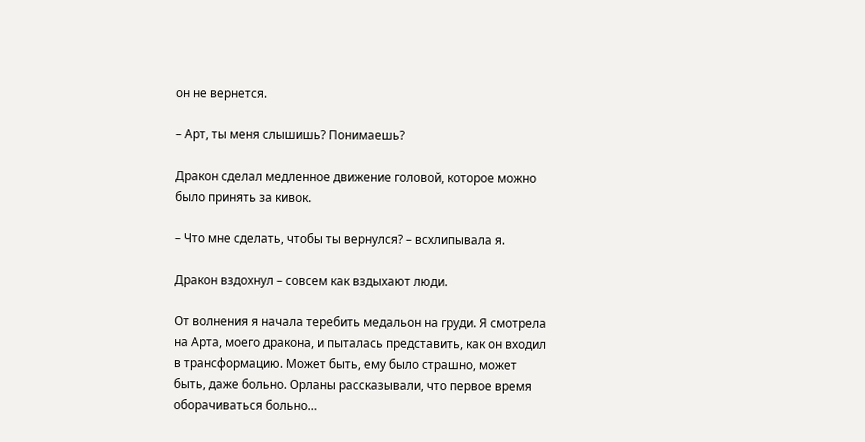он не вернется.

– Арт, ты меня слышишь? Понимаешь?

Дракон сделал медленное движение головой, которое можно было принять за кивок.

– Что мне сделать, чтобы ты вернулся? – всхлипывала я.

Дракон вздохнул – совсем как вздыхают люди.

От волнения я начала теребить медальон на груди. Я смотрела на Арта, моего дракона, и пыталась представить, как он входил в трансформацию. Может быть, ему было страшно, может быть, даже больно. Орланы рассказывали, что первое время оборачиваться больно…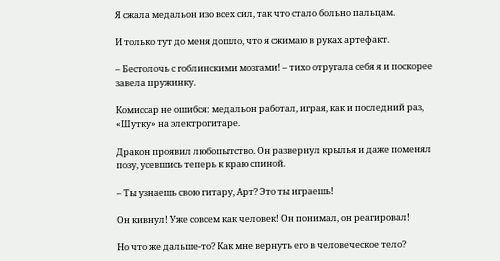Я сжала медальон изо всех сил, так что стало больно пальцам.

И только тут до меня дошло, что я сжимаю в руках артефакт.

– Бестолочь с гоблинскими мозгами! – тихо отругала себя я и поскорее завела пружинку.

Комиссар не ошибся: медальон работал, играя, как и последний раз, «Шутку» на электрогитаре.

Дракон проявил любопытство. Он развернул крылья и даже поменял позу, усевшись теперь к краю спиной.

– Ты узнаешь свою гитару, Арт? Это ты играешь!

Он кивнул! Уже совсем как человек! Он понимал, он реагировал!

Но что же дальше-то? Как мне вернуть его в человеческое тело?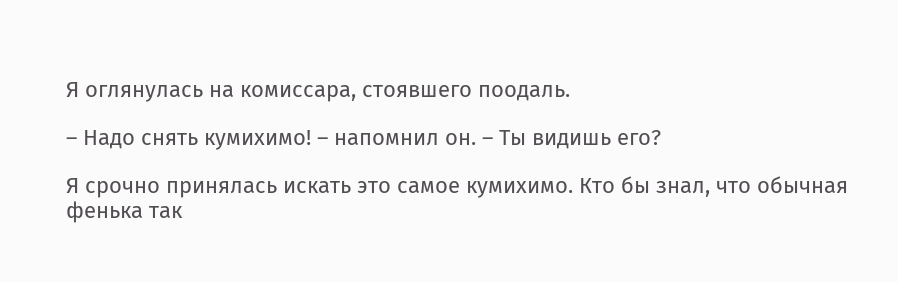Я оглянулась на комиссара, стоявшего поодаль.

– Надо снять кумихимо! – напомнил он. – Ты видишь его?

Я срочно принялась искать это самое кумихимо. Кто бы знал, что обычная фенька так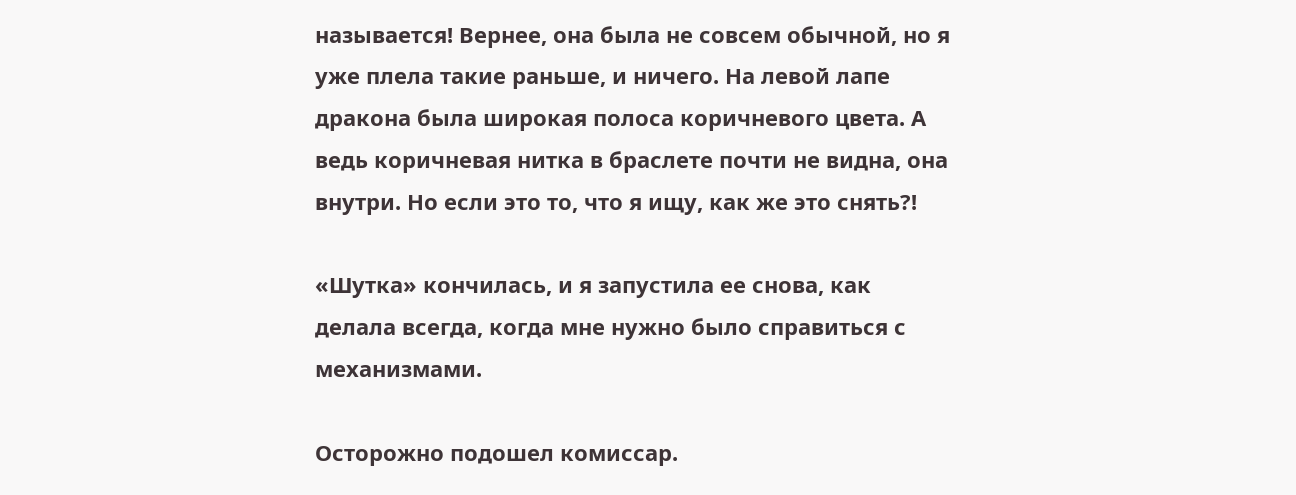называется! Вернее, она была не совсем обычной, но я уже плела такие раньше, и ничего. На левой лапе дракона была широкая полоса коричневого цвета. А ведь коричневая нитка в браслете почти не видна, она внутри. Но если это то, что я ищу, как же это снять?!

«Шутка» кончилась, и я запустила ее снова, как делала всегда, когда мне нужно было справиться с механизмами.

Осторожно подошел комиссар.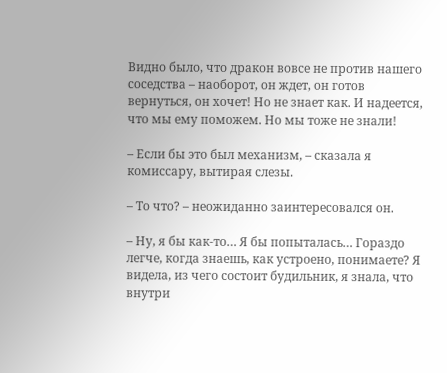Видно было, что дракон вовсе не против нашего соседства – наоборот, он ждет, он готов вернуться, он хочет! Но не знает как. И надеется, что мы ему поможем. Но мы тоже не знали!

– Если бы это был механизм, – сказала я комиссару, вытирая слезы.

– То что? – неожиданно заинтересовался он.

– Ну, я бы как-то… Я бы попыталась… Гораздо легче, когда знаешь, как устроено, понимаете? Я видела, из чего состоит будильник, я знала, что внутри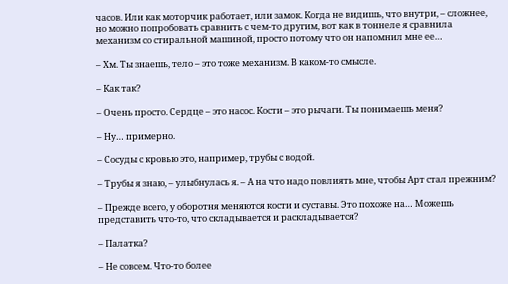часов. Или как моторчик работает, или замок. Когда не видишь, что внутри, – сложнее, но можно попробовать сравнить с чем-то другим, вот как в тоннеле я сравнила механизм со стиральной машиной, просто потому что он напомнил мне ее…

– Хм. Ты знаешь, тело – это тоже механизм. В каком-то смысле.

– Как так?

– Очень просто. Сердце – это насос. Кости – это рычаги. Ты понимаешь меня?

– Ну… примерно.

– Сосуды с кровью это, например, трубы с водой.

– Трубы я знаю, – улыбнулась я. – А на что надо повлиять мне, чтобы Арт стал прежним?

– Прежде всего, у оборотня меняются кости и суставы. Это похоже на… Можешь представить что-то, что складывается и раскладывается?

– Палатка?

– Не совсем. Что-то более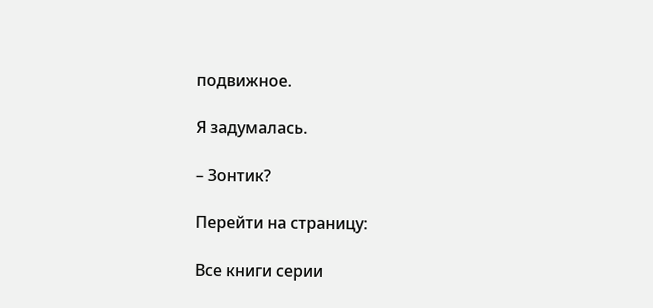подвижное.

Я задумалась.

– Зонтик?

Перейти на страницу:

Все книги серии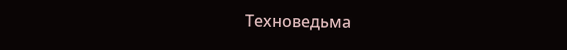Техноведьма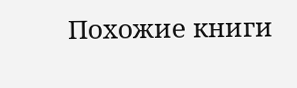Похожие книги